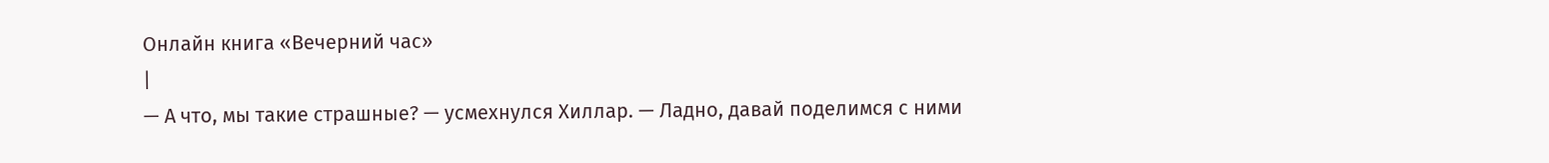Онлайн книга «Вечерний час»
|
— А что, мы такие страшные? — усмехнулся Хиллар. — Ладно, давай поделимся с ними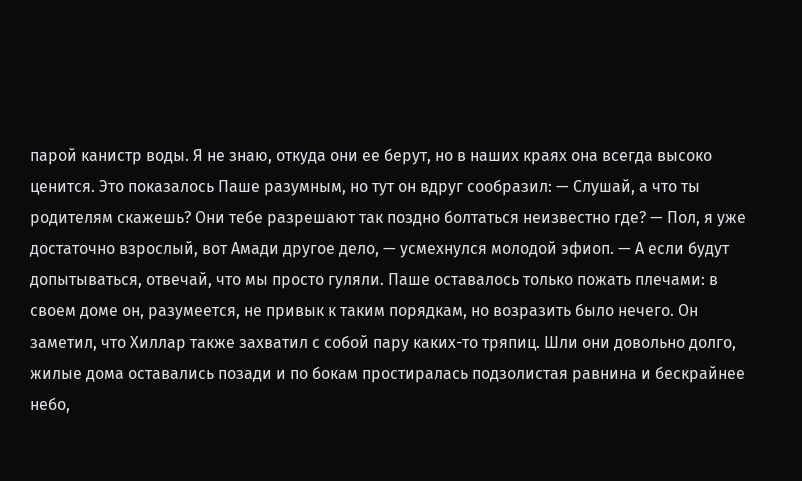парой канистр воды. Я не знаю, откуда они ее берут, но в наших краях она всегда высоко ценится. Это показалось Паше разумным, но тут он вдруг сообразил: — Слушай, а что ты родителям скажешь? Они тебе разрешают так поздно болтаться неизвестно где? — Пол, я уже достаточно взрослый, вот Амади другое дело, — усмехнулся молодой эфиоп. — А если будут допытываться, отвечай, что мы просто гуляли. Паше оставалось только пожать плечами: в своем доме он, разумеется, не привык к таким порядкам, но возразить было нечего. Он заметил, что Хиллар также захватил с собой пару каких-то тряпиц. Шли они довольно долго, жилые дома оставались позади и по бокам простиралась подзолистая равнина и бескрайнее небо,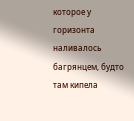которое у горизонта наливалось багрянцем, будто там кипела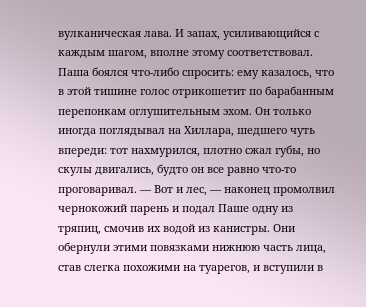вулканическая лава. И запах, усиливающийся с каждым шагом, вполне этому соответствовал. Паша боялся что-либо спросить: ему казалось, что в этой тишине голос отрикошетит по барабанным перепонкам оглушительным эхом. Он только иногда поглядывал на Хиллара, шедшего чуть впереди: тот нахмурился, плотно сжал губы, но скулы двигались, будто он все равно что-то проговаривал. — Вот и лес, — наконец промолвил чернокожий парень и подал Паше одну из тряпиц, смочив их водой из канистры. Они обернули этими повязками нижнюю часть лица, став слегка похожими на туарегов, и вступили в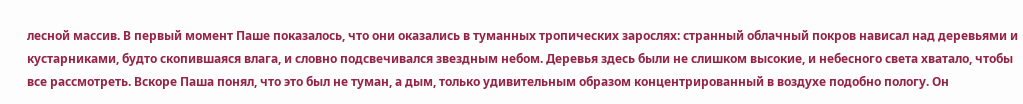лесной массив. В первый момент Паше показалось, что они оказались в туманных тропических зарослях: странный облачный покров нависал над деревьями и кустарниками, будто скопившаяся влага, и словно подсвечивался звездным небом. Деревья здесь были не слишком высокие, и небесного света хватало, чтобы все рассмотреть. Вскоре Паша понял, что это был не туман, а дым, только удивительным образом концентрированный в воздухе подобно пологу. Он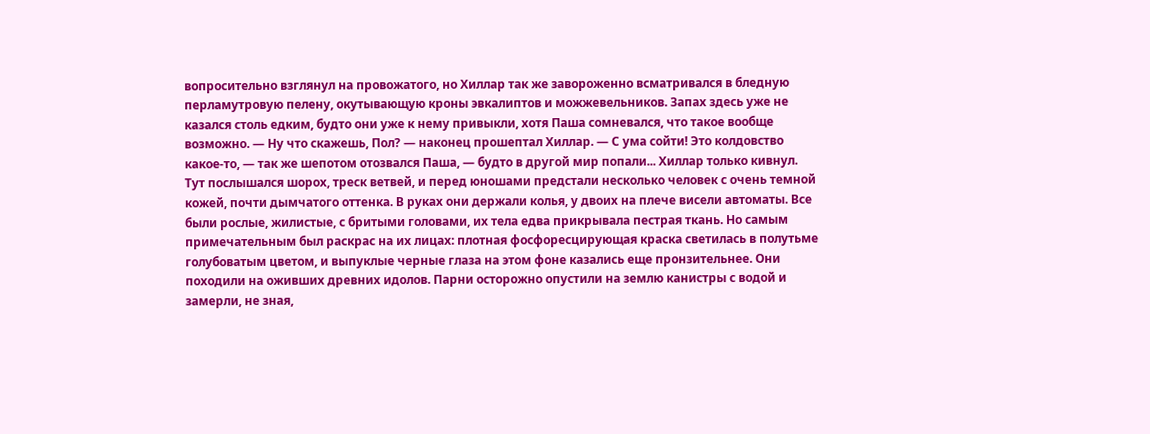вопросительно взглянул на провожатого, но Хиллар так же завороженно всматривался в бледную перламутровую пелену, окутывающую кроны эвкалиптов и можжевельников. Запах здесь уже не казался столь едким, будто они уже к нему привыкли, хотя Паша сомневался, что такое вообще возможно. — Ну что скажешь, Пол? — наконец прошептал Хиллар. — С ума сойти! Это колдовство какое-то, — так же шепотом отозвался Паша, — будто в другой мир попали... Хиллар только кивнул. Тут послышался шорох, треск ветвей, и перед юношами предстали несколько человек с очень темной кожей, почти дымчатого оттенка. В руках они держали колья, у двоих на плече висели автоматы. Все были рослые, жилистые, с бритыми головами, их тела едва прикрывала пестрая ткань. Но самым примечательным был раскрас на их лицах: плотная фосфоресцирующая краска светилась в полутьме голубоватым цветом, и выпуклые черные глаза на этом фоне казались еще пронзительнее. Они походили на оживших древних идолов. Парни осторожно опустили на землю канистры с водой и замерли, не зная,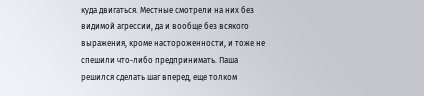куда двигаться. Местные смотрели на них без видимой агрессии, да и вообще без всякого выражения, кроме настороженности, и тоже не спешили что-либо предпринимать. Паша решился сделать шаг вперед, еще толком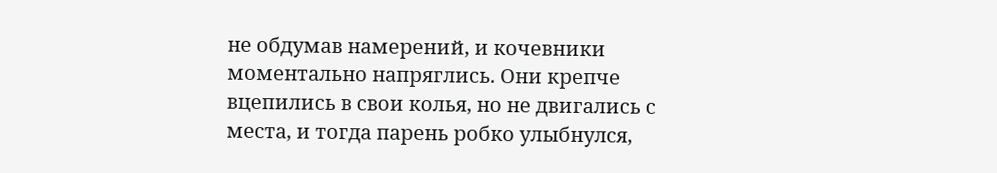не обдумав намерений, и кочевники моментально напряглись. Они крепче вцепились в свои колья, но не двигались с места, и тогда парень робко улыбнулся,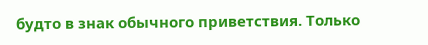будто в знак обычного приветствия. Только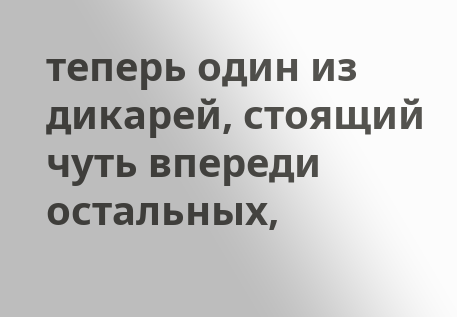теперь один из дикарей, стоящий чуть впереди остальных,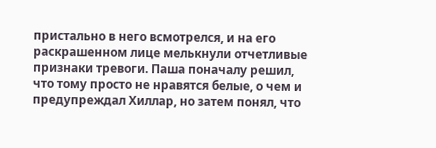пристально в него всмотрелся, и на его раскрашенном лице мелькнули отчетливые признаки тревоги. Паша поначалу решил, что тому просто не нравятся белые, о чем и предупреждал Хиллар, но затем понял, что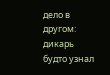дело в другом: дикарь будто узнал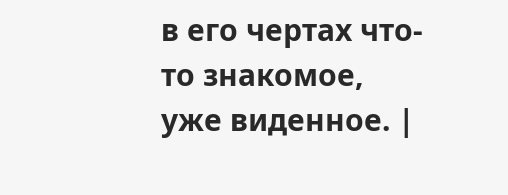в его чертах что-то знакомое, уже виденное. |